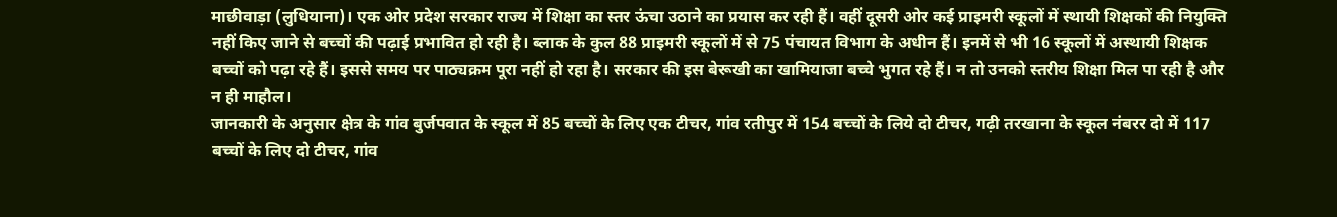माछीवाड़ा (लुधियाना)। एक ओर प्रदेश सरकार राज्य में शिक्षा का स्तर ऊंचा उठाने का प्रयास कर रही हैं। वहीं दूसरी ओर कई प्राइमरी स्कूलों में स्थायी शिक्षकों की नियुक्ति नहीं किए जाने से बच्चों की पढ़ाई प्रभावित हो रही है। ब्लाक के कुल 88 प्राइमरी स्कूलों में से 75 पंचायत विभाग के अधीन हैं। इनमें से भी 16 स्कूलों में अस्थायी शिक्षक बच्चों को पढ़ा रहे हैं। इससे समय पर पाठ्यक्रम पूरा नहीं हो रहा है। सरकार की इस बेरूखी का खामियाजा बच्चे भुगत रहे हैं। न तो उनको स्तरीय शिक्षा मिल पा रही है और न ही माहौल।
जानकारी के अनुसार क्षेत्र के गांव बुर्जपवात के स्कूल में 85 बच्चों के लिए एक टीचर, गांव रतीपुर में 154 बच्चों के लिये दो टीचर, गढ़ी तरखाना के स्कूल नंबरर दो में 117 बच्चों के लिए दो टीचर, गांव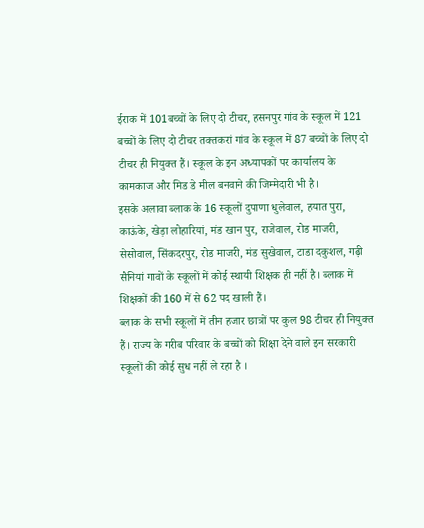ईराक में 101बच्चों के लिए दो टीचर, हसनपुर गांव के स्कूल में 121 बच्चों के लिए दो टीचर तक्तकरां गांव के स्कूल में 87 बच्चों के लिए दो टीचर ही नियुक्त हैं। स्कूल के इन अध्यापकों पर कार्यालय के कामकाज और मिड डे मील बनवाने की जिम्मेदारी भी है।
इसके अलावा ब्लाक के 16 स्कूलों दुपाणा धुलेवाल, हयात पुरा, काऊंके, खेड़ा लोहारियां, मंड खान पुर, राजेवाल, रोड माजरी, सेसोवाल, सिंकदरपुर, रोड माजरी, मंड सुखेवाल, टाडा दकुशल, गढ़ी सैनियां गावों के स्कूलों में कोई स्थायी शिक्षक ही नहीं है। ब्लाक में शिक्षकों की 160 में से 62 पद खाली हैं।
ब्लाक के सभी स्कूलों में तीन हजार छात्रों पर कुल 98 टीचर ही नियुक्त हैं। राज्य के गरीब परिवार के बच्चों को शिक्षा देने वाले इन सरकारी स्कूलों की कोई सुध नहीं ले रहा है ।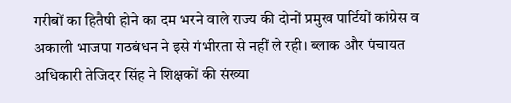गरीबों का हितैषी होने का दम भरने वाले राज्य की दोनों प्रमुख पार्टियों कांग्रेस व अकाली भाजपा गठबंधन ने इसे गंभीरता से नहीं ले रही। ब्लाक और पंचायत अधिकारी तेजिदर सिंह ने शिक्षकों की संख्या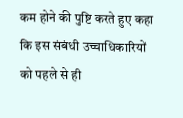कम होने की पुष्टि करते हुए कहा कि इस संबंधी उच्चाधिकारियों को पहले से ही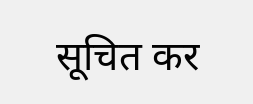सूचित कर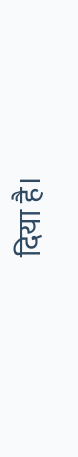दिया है।